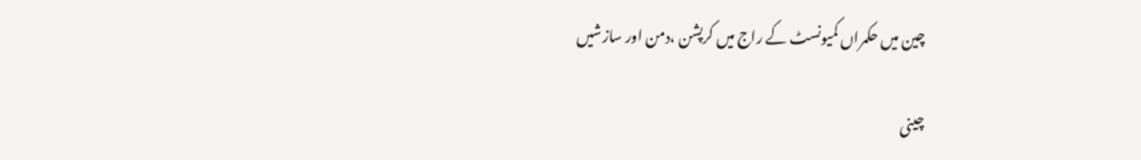چین میں حکمراں کمیونسٹ کے راج میں کرپشن ،دمن اور سازشیں

چینی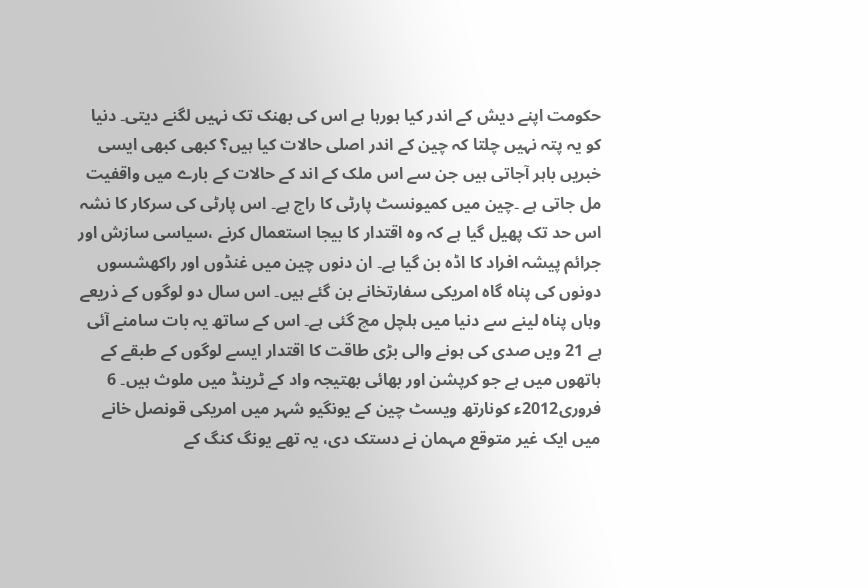حکومت اپنے دیش کے اندر کیا ہورہا ہے اس کی بھنک تک نہیں لگنے دیتی۔ دنیا کو یہ پتہ نہیں چلتا کہ چین کے اندر اصلی حالات کیا ہیں؟ کبھی کبھی ایسی خبریں باہر آجاتی ہیں جن سے اس ملک کے اند کے حالات کے بارے میں واقفیت مل جاتی ہے ۔چین میں کمیونسٹ پارٹی کا راج ہے۔ اس پارٹی کی سرکار کا نشہ اس حد تک پھیل گیا ہے کہ وہ اقتدار کا بیجا استعمال کرنے ،سیاسی سازش اور جرائم پیشہ افراد کا اڈہ بن گیا ہے۔ ان دنوں چین میں غنڈوں اور راکھشسوں دونوں کی پناہ گاہ امریکی سفارتخانے بن گئے ہیں۔ اس سال دو لوگوں کے ذریعے وہاں پناہ لینے سے دنیا میں ہلچل مچ گئی ہے۔ اس کے ساتھ یہ بات سامنے آئی ہے 21 ویں صدی کی ہونے والی بڑی طاقت کا اقتدار ایسے لوگوں کے طبقے کے ہاتھوں میں ہے جو کرپشن اور بھائی بھتیجہ واد کے ٹرینڈ میں ملوث ہیں۔ 6 فروری2012ء کونارتھ ویسٹ چین کے یونگیو شہر میں امریکی قونصل خانے میں ایک غیر متوقع مہمان نے دستک دی، یہ تھے یونگ کنگ کے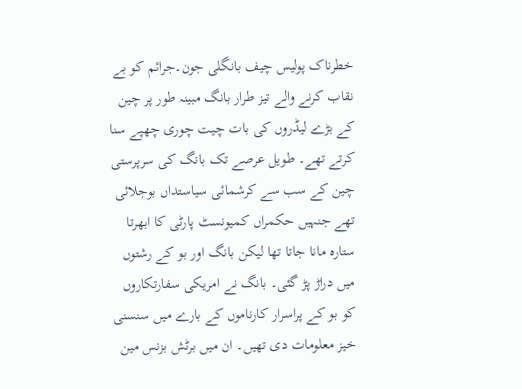خطرناک پولیس چیف بانگلی جون۔جرائم کو بے نقاب کرنے والے تیز طرار بانگ مبینہ طور پر چین کے بڑے لیڈروں کی بات چیت چوری چھپے سنا کرتے تھے۔ طویل عرصے تک بانگ کی سرپرستی چین کے سب سے کرشمائی سیاستداں بوجلائی تھے جنہیں حکمراں کمیونسٹ پارٹی کا ابھرتا ستارہ مانا جاتا تھا لیکن بانگ اور بو کے رشتوں میں دراڑ پڑ گئی۔ بانگ نے امریکی سفارتکاروں کو بو کے پراسرار کارناموں کے بارے میں سنسنی خیز معلومات دی تھیں۔ ان میں برٹش بزنس مین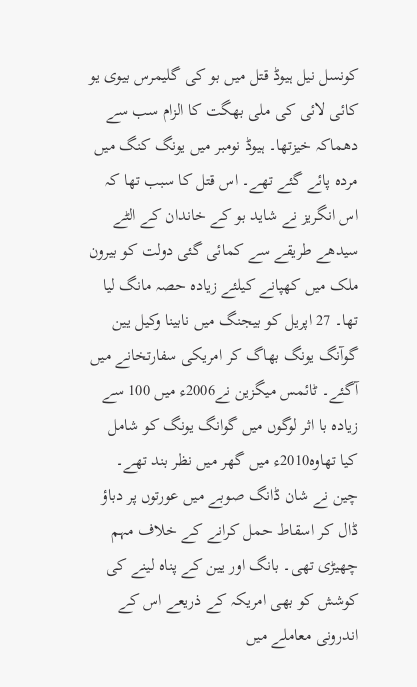کونسل نیل ہیوڈ قتل میں بو کی گلیمرس بیوی یو کائی لائی کی ملی بھگت کا الزام سب سے دھماکہ خیزتھا۔ ہیوڈ نومبر میں یونگ کنگ میں مردہ پائے گئے تھے۔ اس قتل کا سبب تھا کہ اس انگریز نے شاید بو کے خاندان کے الٹے سیدھے طریقے سے کمائی گئی دولت کو بیرون ملک میں کھپانے کیلئے زیادہ حصہ مانگ لیا تھا۔ 27 اپریل کو بیجنگ میں نابینا وکیل یین گوآنگ یونگ بھاگ کر امریکی سفارتخانے میں آگئے۔ ٹائمس میگزین نے2006ء میں 100 سے زیادہ با اثر لوگوں میں گوانگ یونگ کو شامل کیا تھاوہ2010ء میں گھر میں نظر بند تھے۔ چین نے شان ڈانگ صوبے میں عورتوں پر دباؤ ڈال کر اسقاط حمل کرانے کے خلاف مہم چھیڑی تھی۔ بانگ اور یین کے پناہ لینے کی کوشش کو بھی امریکہ کے ذریعے اس کے اندرونی معاملے میں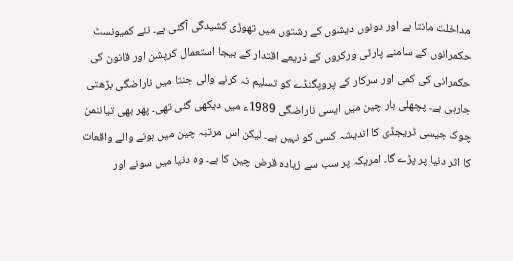مداخلت مانتا ہے اور دونوں دیشوں کے رشتوں میں تھوڑی کشیدگی آگئی ہے۔ نئے کمیونسٹ حکمرانوں کے سامنے پارٹی ورکروں کے ذریعے اقتدار کے بیجا استعمال کرپشن اور قانون کی حکمرانی کی کمی اور سرکار کے پروپگنڈے کو تسلیم نہ کرنے والی جنتا میں ناراضگی بڑھتی جارہی ہے۔ پچھلی بار چین میں ایسی ناراضگی 1989ء میں دیکھی گئی تھی۔ پھر بھی تیاننمن چوک جیسی ٹریجڈی کا اندیشہ کسی کو نہیں ہے۔ لیکن اس مرتبہ چین میں ہونے والے واقعات کا اثر دنیا پر پڑے گا۔ امریکہ پر سب سے زیادہ قرض چین کا ہے۔ وہ دنیا میں سونے اور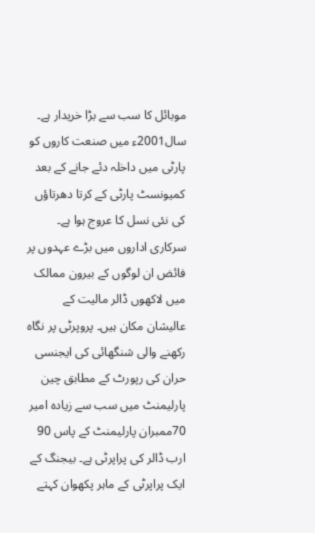موبائل کا سب سے بڑا خریدار ہے۔ سال2001ء میں صنعت کاروں کو پارٹی میں داخلہ دئے جانے کے بعد کمیونسٹ پارٹی کے کرتا دھرتاؤں کی نئی نسل کا عروج ہوا ہے۔ سرکاری اداروں میں بڑے عہدوں پر فائض ان لوگوں کے بیرون ممالک میں لاکھوں ڈالر مالیت کے عالیشان مکان ہیں۔ پروپرٹی پر نگاہ رکھنے والی شنگھائی کی ایجنسی حران کی رپورٹ کے مطابق چین پارلیمنٹ میں سب سے زیادہ امیر 70ممبران پارلیمنٹ کے پاس 90 ارب ڈالر کی پراپرٹی ہے۔ بیجنگ کے ایک پراپرٹی کے ماہر پکھوان کہتے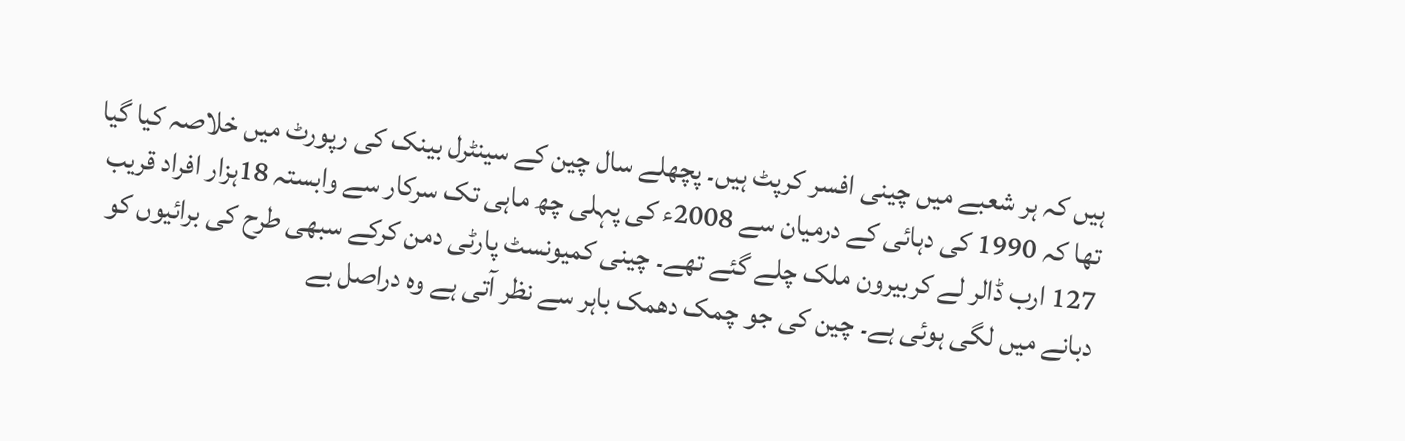ہیں کہ ہر شعبے میں چینی افسر کرپٹ ہیں۔ پچھلے سال چین کے سینٹرل بینک کی رپورٹ میں خلاصہ کیا گیا تھا کہ 1990 کی دہائی کے درمیان سے 2008ء کی پہلی چھ ماہی تک سرکار سے وابستہ 18ہزار افراد قریب 127 ارب ڈالر لے کربیرون ملک چلے گئے تھے۔ چینی کمیونسٹ پارٹی دمن کرکے سبھی طرح کی برائیوں کو دبانے میں لگی ہوئی ہے۔ چین کی جو چمک دھمک باہر سے نظر آتی ہے وہ دراصل بے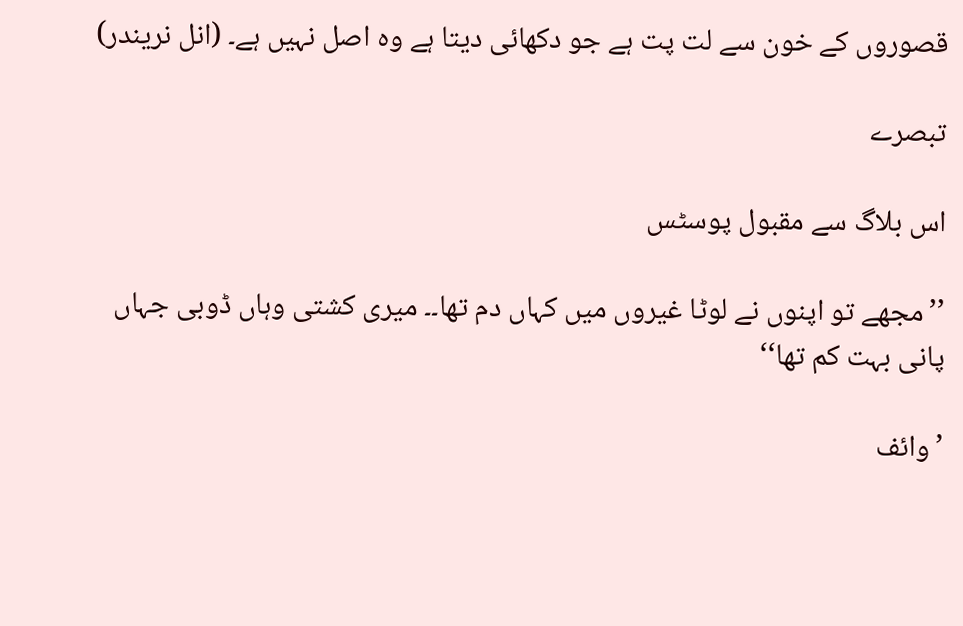قصوروں کے خون سے لت پت ہے جو دکھائی دیتا ہے وہ اصل نہیں ہے۔ (انل نریندر)

تبصرے

اس بلاگ سے مقبول پوسٹس

’’مجھے تو اپنوں نے لوٹا غیروں میں کہاں دم تھا۔۔ میری کشتی وہاں ڈوبی جہاں پانی بہت کم تھا‘‘

’وائف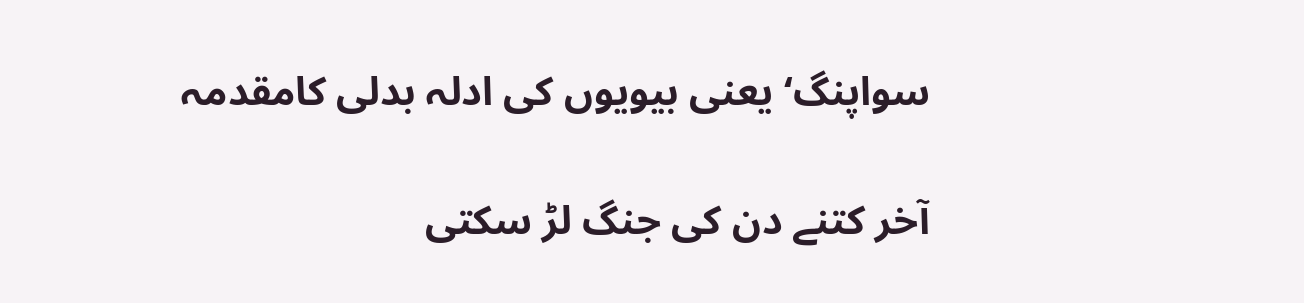سواپنگ‘ یعنی بیویوں کی ادلہ بدلی کامقدمہ

آخر کتنے دن کی جنگ لڑ سکتی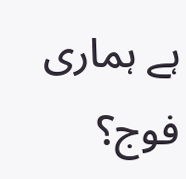ہے ہماری فوج؟